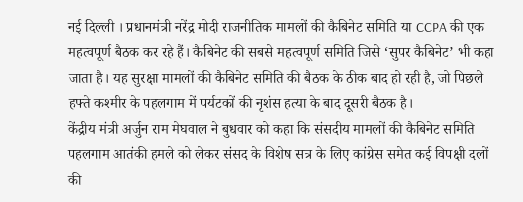नई दिल्ली । प्रधानमंत्री नरेंद्र मोदी राजनीतिक मामलों की कैबिनेट समिति या CCPA की एक महत्वपूर्ण बैठक कर रहे हैं। कैबिनेट की सबसे महत्वपूर्ण समिति जिसे ‘सुपर कैबिनेट’ भी कहा जाता है। यह सुरक्षा मामलों की कैबिनेट समिति की बैठक के ठीक बाद हो रही है, जो पिछले हफ्ते कश्मीर के पहलगाम में पर्यटकों की नृशंस हत्या के बाद दूसरी बैठक है।
केंद्रीय मंत्री अर्जुन राम मेघवाल ने बुधवार को कहा कि संसदीय मामलों की कैबिनेट समिति पहलगाम आतंकी हमले को लेकर संसद के विशेष सत्र के लिए कांग्रेस समेत कई विपक्षी दलों की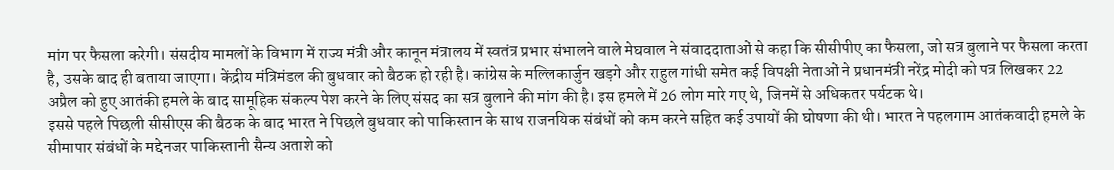मांग पर फैसला करेगी। संसदीय मामलों के विभाग में राज्य मंत्री और कानून मंत्रालय में स्वतंत्र प्रभार संभालने वाले मेघवाल ने संवाददाताओं से कहा कि सीसीपीए का फैसला, जो सत्र बुलाने पर फैसला करता है, उसके बाद ही बताया जाएगा। केंद्रीय मंत्रिमंडल की बुधवार को बैठक हो रही है। कांग्रेस के मल्लिकार्जुन खड़गे और राहुल गांधी समेत कई विपक्षी नेताओं ने प्रधानमंत्री नरेंद्र मोदी को पत्र लिखकर 22 अप्रैल को हुए आतंकी हमले के बाद सामूहिक संकल्प पेश करने के लिए संसद का सत्र बुलाने की मांग की है। इस हमले में 26 लोग मारे गए थे, जिनमें से अधिकतर पर्यटक थे।
इससे पहले पिछली सीसीएस की बैठक के बाद भारत ने पिछले बुधवार को पाकिस्तान के साथ राजनयिक संबंधों को कम करने सहित कई उपायों की घोषणा की थी। भारत ने पहलगाम आतंकवादी हमले के सीमापार संबंधों के मद्देनजर पाकिस्तानी सैन्य अताशे को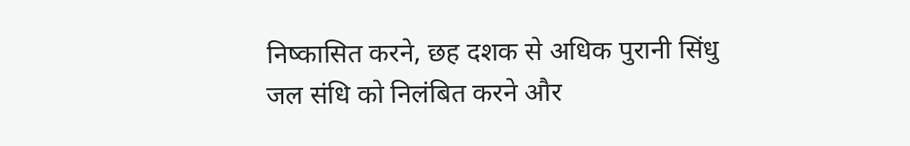निष्कासित करने, छह दशक से अधिक पुरानी सिंधु जल संधि को निलंबित करने और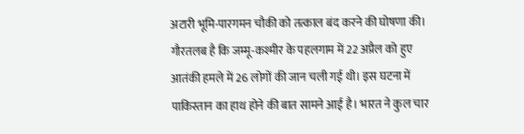अटारी भूमि-पारगमन चौकी को तत्काल बंद करने की घोषणा की।
गौरतलब है कि जम्मू-कश्मीर के पहलगाम में 22 अप्रैल को हुए आतंकी हमले में 26 लोगों की जान चली गई थी। इस घटना में पाकिस्तान का हाथ होने की बात सामने आई है। भारत ने कुल चार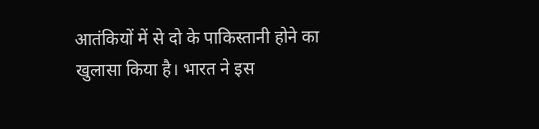आतंकियों में से दो के पाकिस्तानी होने का खुलासा किया है। भारत ने इस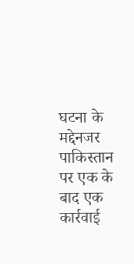घटना के मद्देनजर पाकिस्तान पर एक के बाद एक कार्रवाई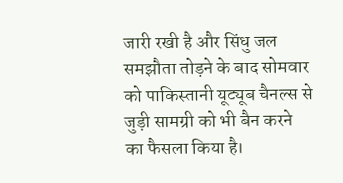जारी रखी है और सिंधु जल समझौता तोड़ने के बाद सोमवार को पाकिस्तानी यूट्यूब चैनल्स से जुड़ी सामग्री को भी बैन करने का फैसला किया है।